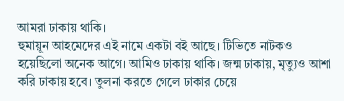আমরা ঢাকায় থাকি।
হুমায়ূন আহমেদের এই নামে একটা বই আছে। টিভিতে নাটকও হয়েছিলো অনেক আগে। আমিও ঢাকায় থাকি। জন্ম ঢাকায়, মৃত্যুও আশা করি ঢাকায় হবে। তুলনা করতে গেলে ঢাকার চেয়ে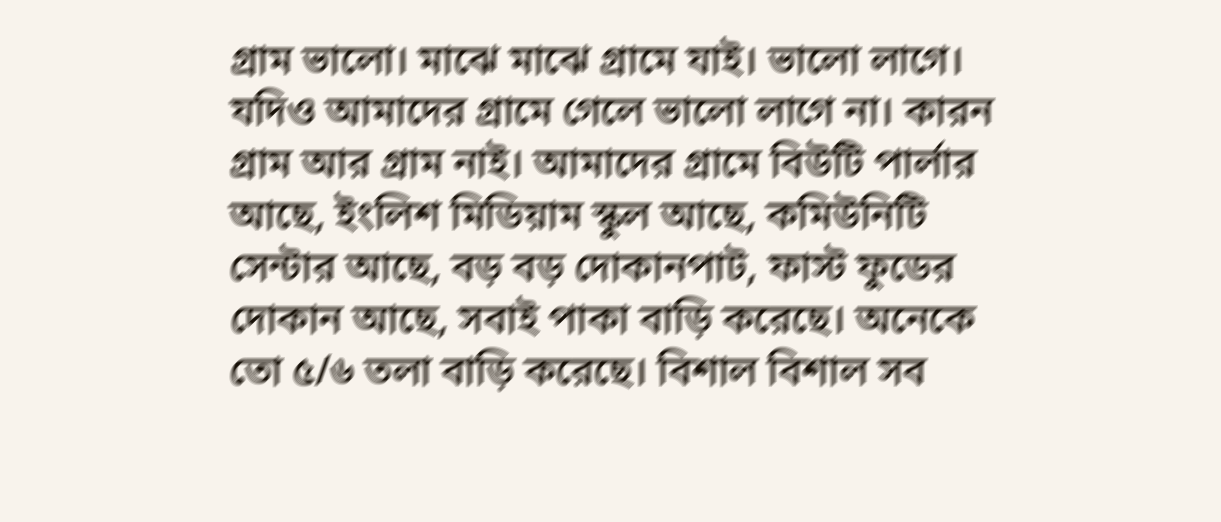গ্রাম ভালো। মাঝে মাঝে গ্রামে যাই। ভালো লাগে। যদিও আমাদের গ্রামে গেলে ভালো লাগে না। কারন গ্রাম আর গ্রাম নাই। আমাদের গ্রামে বিউটি পার্লার আছে, ইংলিশ মিডিয়াম স্কুল আছে, কমিউনিটি সেন্টার আছে, বড় বড় দোকানপাট, ফাস্ট ফুডের দোকান আছে, সবাই পাকা বাড়ি করেছে। অনেকে তো ৫/৬ তলা বাড়ি করেছে। বিশাল বিশাল সব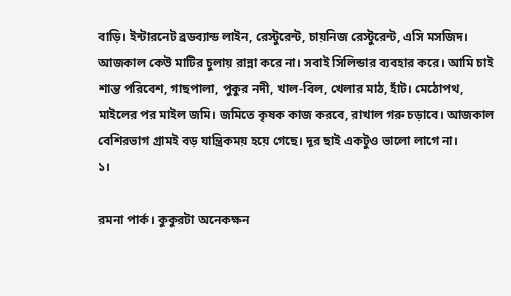বাড়ি। ইন্টারনেট ব্রডব্যান্ড লাইন, রেস্টুরেন্ট, চায়নিজ রেস্টুরেন্ট, এসি মসজিদ।
আজকাল কেউ মাটির চুলায় রান্না করে না। সবাই সিলিন্ডার ব্যবহার করে। আমি চাই শান্ত পরিবেশ, গাছপালা, পুকুর নদী, খাল-বিল, খেলার মাঠ, হাঁট। মেঠোপথ, মাইলের পর মাইল জমি। জমিতে কৃষক কাজ করবে, রাখাল গরু চড়াবে। আজকাল বেশিরভাগ গ্রামই বড় যান্ত্রিকময় হয়ে গেছে। দূর ছাই একটুও ভালো লাগে না।
১।

রমনা পার্ক। কুকুরটা অনেকক্ষন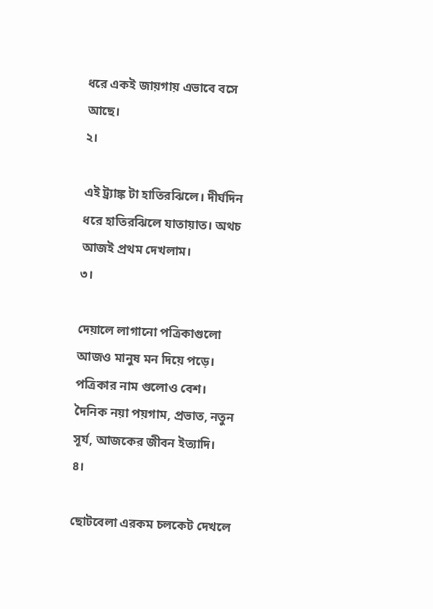ধরে একই জায়গায় এভাবে বসে আছে।
২।

এই ট্র্যাঙ্ক টা হাতিরঝিলে। দীর্ঘদিন ধরে হাতিরঝিলে যাতায়াত। অথচ আজই প্রথম দেখলাম।
৩।

দেয়ালে লাগানো পত্রিকাগুলো আজও মানুষ মন দিয়ে পড়ে। পত্রিকার নাম গুলোও বেশ। দৈনিক নয়া পয়গাম, প্রভাত, নতুন সূর্য, আজকের জীবন ইত্যাদি।
৪।

ছোটবেলা এরকম চলকেট দেখলে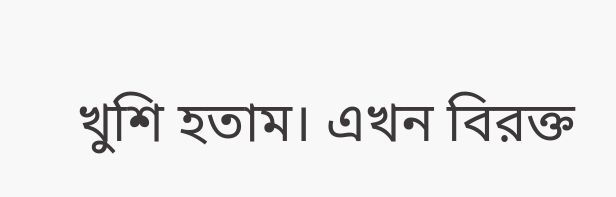খুশি হতাম। এখন বিরক্ত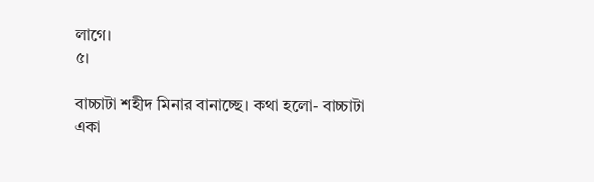লাগে।
৫।

বাচ্চাটা শহীদ মিনার বানাচ্ছে। কথা হলো- বাচ্চাটা একা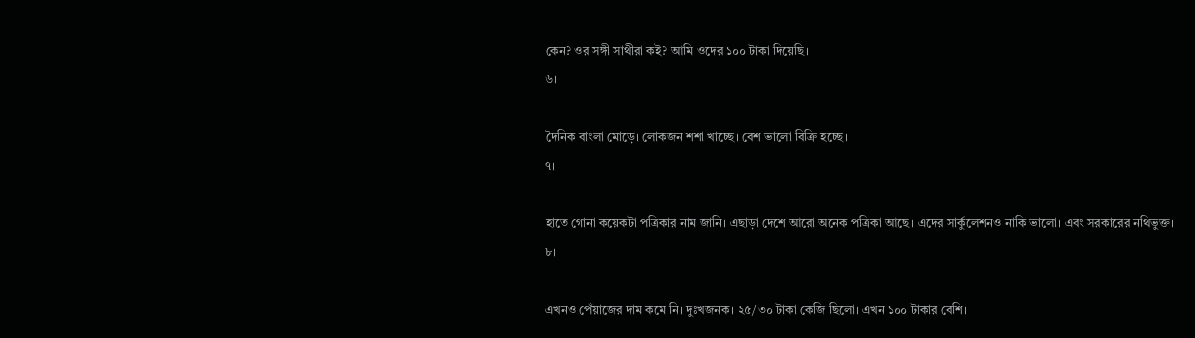কেন? ওর সঙ্গী সাথীরা কই? আমি ওদের ১০০ টাকা দিয়েছি।
৬।

দৈনিক বাংলা মোড়ে। লোকজন শশা খাচ্ছে। বেশ ভালো বিক্রি হচ্ছে।
৭।

হাতে গোনা কয়েকটা পত্রিকার নাম জানি। এছাড়া দেশে আরো অনেক পত্রিকা আছে। এদের সার্কুলেশনও নাকি ভালো। এবং সরকারের নথিভুক্ত।
৮।

এখনও পেঁয়াজের দাম কমে নি। দুঃখজনক। ২৫/৩০ টাকা কেজি ছিলো। এখন ১০০ টাকার বেশি।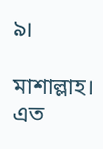৯।

মাশাল্লাহ। এত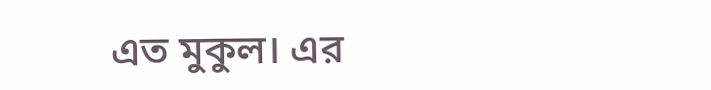এত মুকুল। এর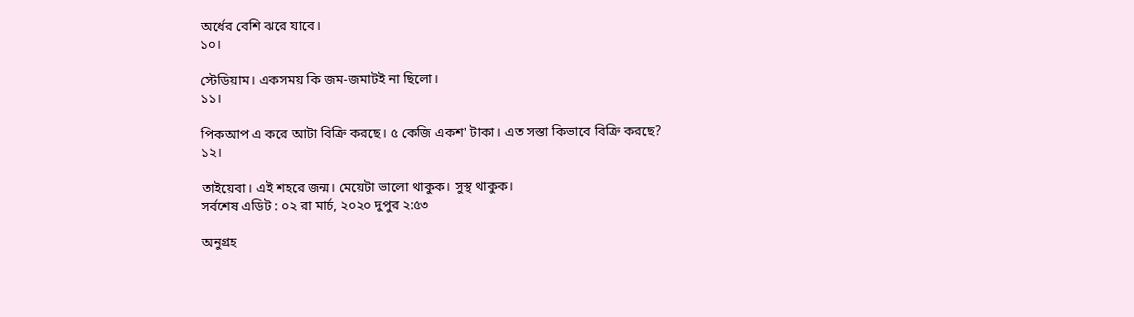অর্ধের বেশি ঝরে যাবে।
১০।

স্টেডিয়াম। একসময় কি জম-জমাটই না ছিলো।
১১।

পিকআপ এ করে আটা বিক্রি করছে। ৫ কেজি একশ' টাকা। এত সস্তা কিভাবে বিক্রি করছে?
১২।

তাইয়েবা। এই শহরে জন্ম। মেয়েটা ভালো থাকুক। সুস্থ থাকুক।
সর্বশেষ এডিট : ০২ রা মার্চ, ২০২০ দুপুর ২:৫৩

অনুগ্রহ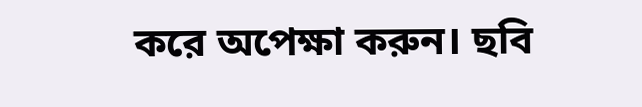করে অপেক্ষা করুন। ছবি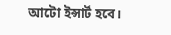আটো ইন্সার্ট হবে।